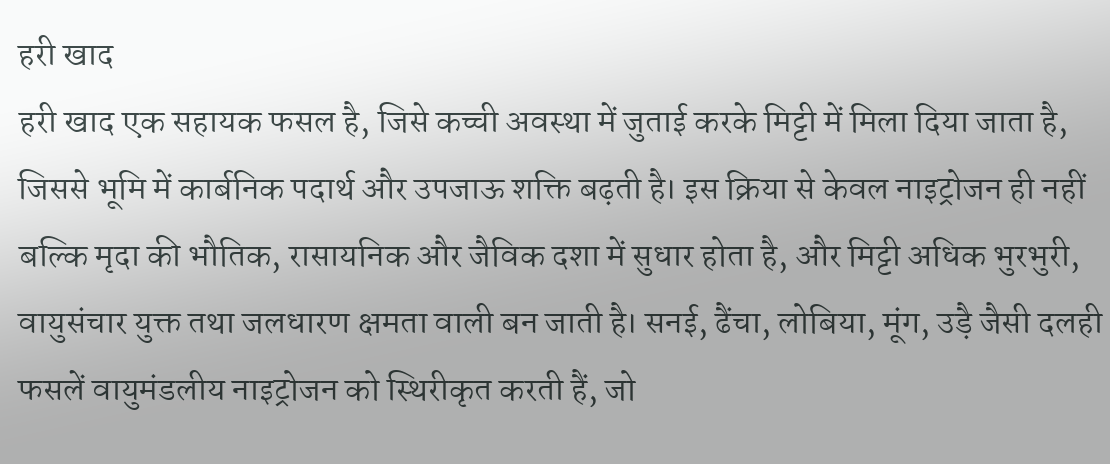हरी खाद
हरी खाद एक सहायक फसल है, जिसे कच्ची अवस्था में जुताई करके मिट्टी में मिला दिया जाता है, जिससे भूमि में कार्बनिक पदार्थ और उपजाऊ शक्ति बढ़ती है। इस क्रिया से केवल नाइट्रोजन ही नहीं बल्कि मृदा की भौतिक, रासायनिक और जैविक दशा में सुधार होता है, और मिट्टी अधिक भुरभुरी, वायुसंचार युक्त तथा जलधारण क्षमता वाली बन जाती है। सनई, ढैंचा, लोबिया, मूंग, उड़ै जैसी दलही फसलें वायुमंडलीय नाइट्रोजन को स्थिरीकृत करती हैं, जो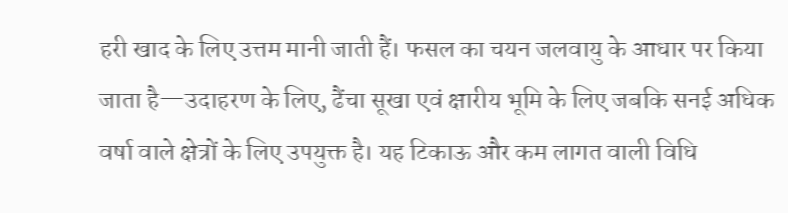हरी खाद के लिए उत्तम मानी जाती हैं। फसल का चयन जलवायु के आधार पर किया जाता है—उदाहरण के लिए, ढैंचा सूखा एवं क्षारीय भूमि के लिए जबकि सनई अधिक वर्षा वाले क्षेत्रों के लिए उपयुक्त है। यह टिकाऊ और कम लागत वाली विधि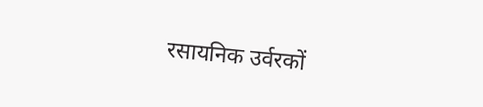रसायनिक उर्वरकों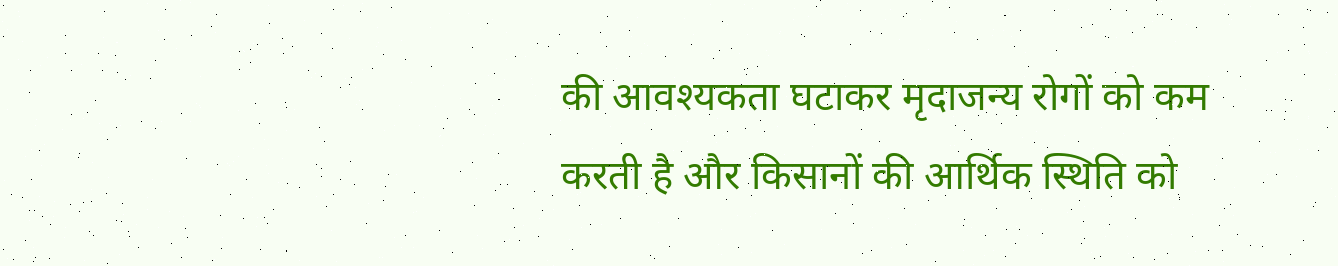की आवश्यकता घटाकर मृदाजन्य रोगों को कम करती है और किसानों की आर्थिक स्थिति को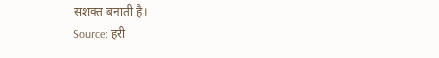सशक्त बनाती है।
Source: हरी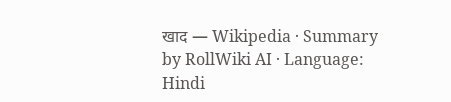खाद — Wikipedia · Summary by RollWiki AI · Language: Hindi